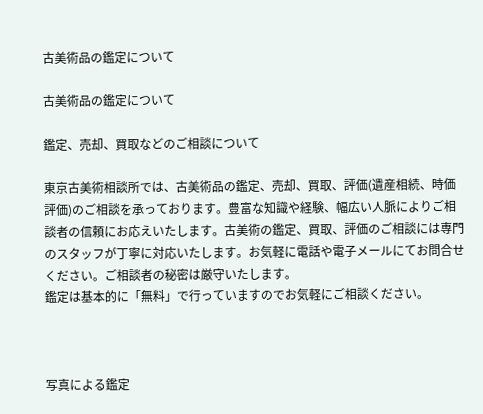古美術品の鑑定について

古美術品の鑑定について

鑑定、売却、買取などのご相談について

東京古美術相談所では、古美術品の鑑定、売却、買取、評価(遺産相続、時価評価)のご相談を承っております。豊富な知識や経験、幅広い人脈によりご相談者の信頼にお応えいたします。古美術の鑑定、買取、評価のご相談には専門のスタッフが丁寧に対応いたします。お気軽に電話や電子メールにてお問合せください。ご相談者の秘密は厳守いたします。
鑑定は基本的に「無料」で行っていますのでお気軽にご相談ください。



写真による鑑定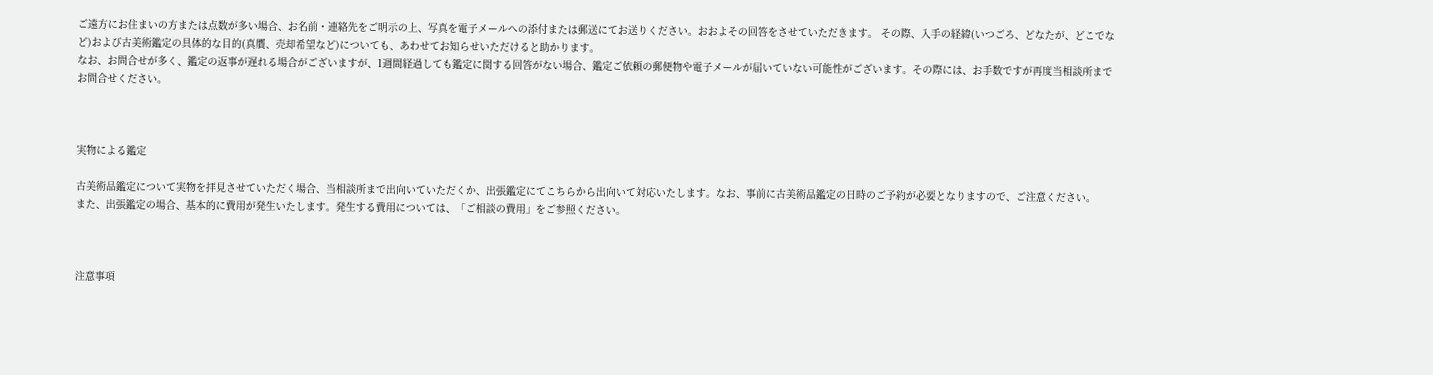ご遠方にお住まいの方または点数が多い場合、お名前・連絡先をご明示の上、写真を電子メールへの添付または郵送にてお送りください。おおよその回答をさせていただきます。 その際、入手の経緯(いつごろ、どなたが、どこでなど)および古美術鑑定の具体的な目的(真贋、売却希望など)についても、あわせてお知らせいただけると助かります。
なお、お問合せが多く、鑑定の返事が遅れる場合がございますが、1週間経過しても鑑定に関する回答がない場合、鑑定ご依頼の郵便物や電子メールが届いていない可能性がございます。その際には、お手数ですが再度当相談所までお問合せください。



実物による鑑定

古美術品鑑定について実物を拝見させていただく場合、当相談所まで出向いていただくか、出張鑑定にてこちらから出向いて対応いたします。なお、事前に古美術品鑑定の日時のご予約が必要となりますので、ご注意ください。
また、出張鑑定の場合、基本的に費用が発生いたします。発生する費用については、「ご相談の費用」をご参照ください。



注意事項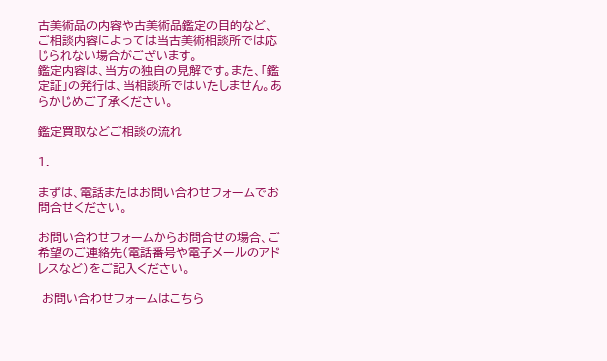古美術品の内容や古美術品鑑定の目的など、ご相談内容によっては当古美術相談所では応じられない場合がございます。
鑑定内容は、当方の独自の見解です。また、「鑑定証」の発行は、当相談所ではいたしません。あらかじめご了承ください。

鑑定買取などご相談の流れ

1.

まずは、電話またはお問い合わせフォームでお問合せください。

お問い合わせフォームからお問合せの場合、ご希望のご連絡先(電話番号や電子メールのアドレスなど)をご記入ください。

 お問い合わせフォームはこちら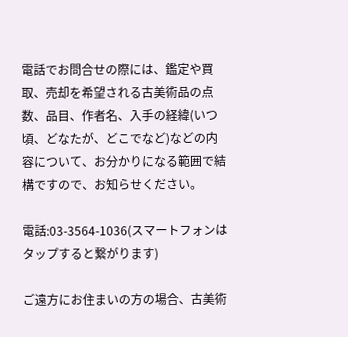電話でお問合せの際には、鑑定や買取、売却を希望される古美術品の点数、品目、作者名、入手の経緯(いつ頃、どなたが、どこでなど)などの内容について、お分かりになる範囲で結構ですので、お知らせください。

電話:03-3564-1036(スマートフォンはタップすると繋がります)

ご遠方にお住まいの方の場合、古美術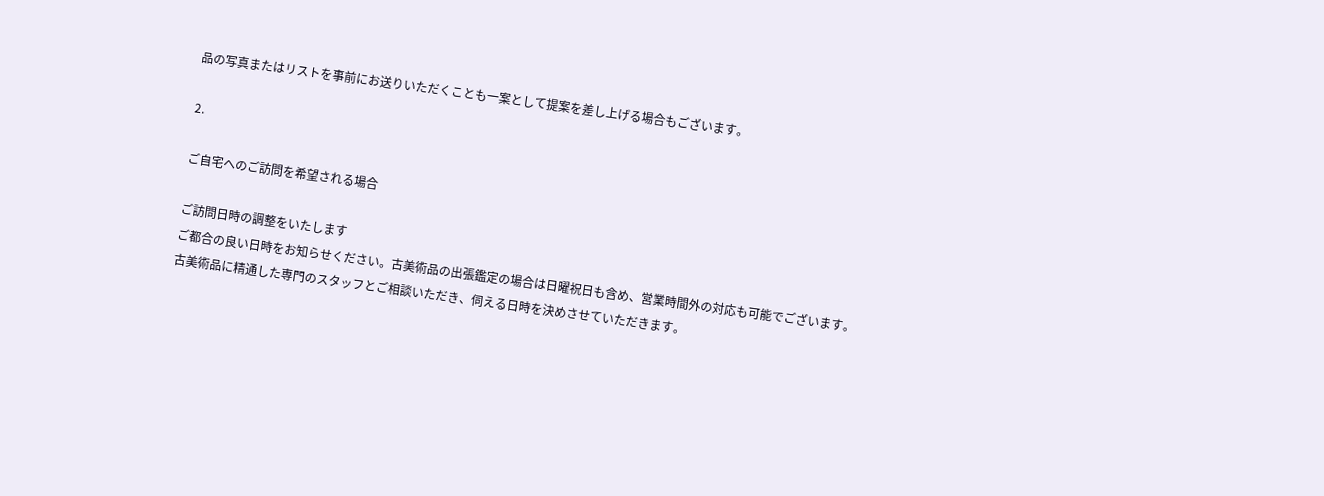品の写真またはリストを事前にお送りいただくことも一案として提案を差し上げる場合もございます。

2.

ご自宅へのご訪問を希望される場合

ご訪問日時の調整をいたします
ご都合の良い日時をお知らせください。古美術品の出張鑑定の場合は日曜祝日も含め、営業時間外の対応も可能でございます。
古美術品に精通した専門のスタッフとご相談いただき、伺える日時を決めさせていただきます。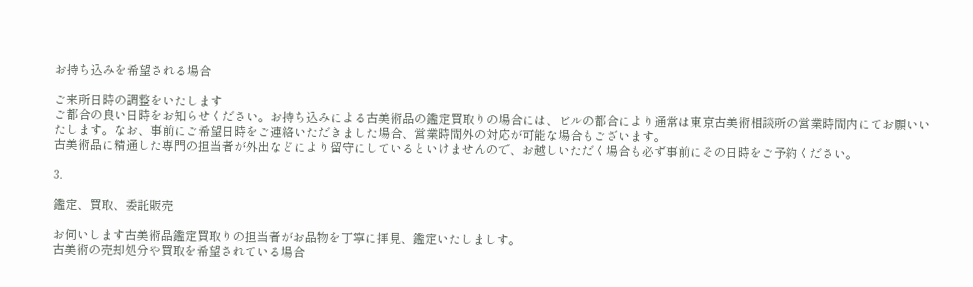お持ち込みを希望される場合

ご来所日時の調整をいたします
ご都合の良い日時をお知らせください。お持ち込みによる古美術品の鑑定買取りの場合には、ビルの都合により通常は東京古美術相談所の営業時間内にてお願いいたします。なお、事前にご希望日時をご連絡いただきました場合、営業時間外の対応が可能な場合もございます。
古美術品に精通した専門の担当者が外出などにより留守にしているといけませんので、お越しいただく場合も必ず事前にその日時をご予約ください。

3.

鑑定、買取、委託販売

お伺いします古美術品鑑定買取りの担当者がお品物を丁寧に拝見、鑑定いたしましす。
古美術の売却処分や買取を希望されている場合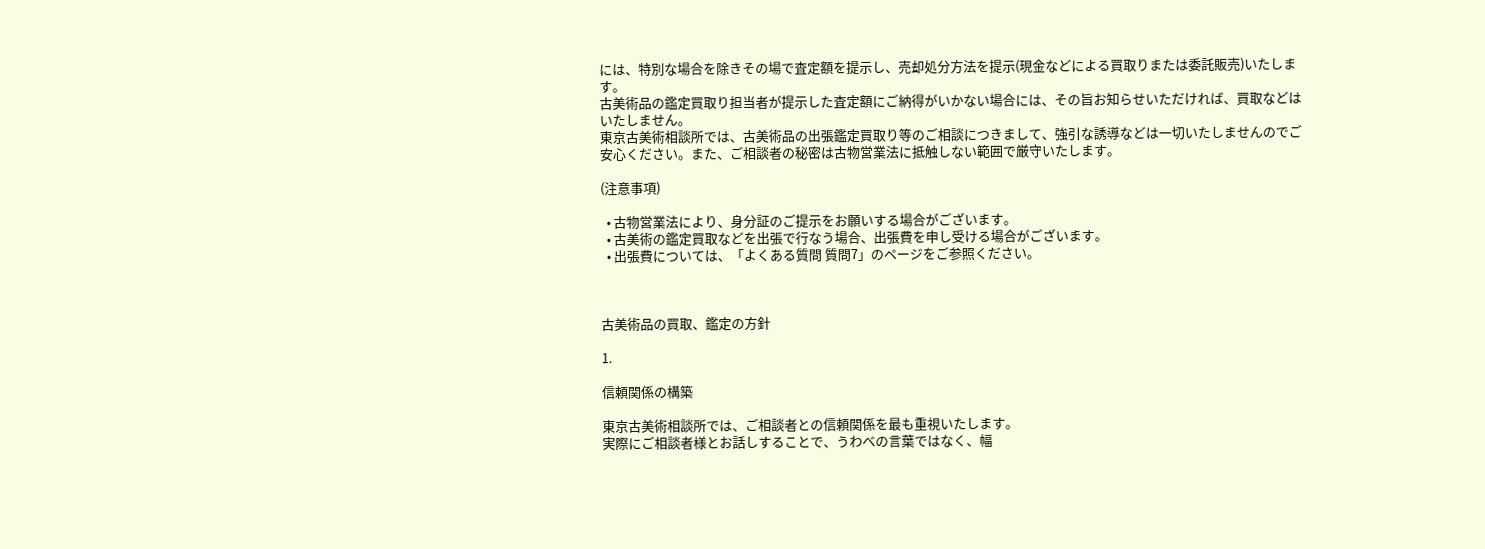には、特別な場合を除きその場で査定額を提示し、売却処分方法を提示(現金などによる買取りまたは委託販売)いたします。
古美術品の鑑定買取り担当者が提示した査定額にご納得がいかない場合には、その旨お知らせいただければ、買取などはいたしません。
東京古美術相談所では、古美術品の出張鑑定買取り等のご相談につきまして、強引な誘導などは一切いたしませんのでご安心ください。また、ご相談者の秘密は古物営業法に抵触しない範囲で厳守いたします。

(注意事項)

  • 古物営業法により、身分証のご提示をお願いする場合がございます。
  • 古美術の鑑定買取などを出張で行なう場合、出張費を申し受ける場合がございます。
  • 出張費については、「よくある質問 質問7」のページをご参照ください。



古美術品の買取、鑑定の方針

1.

信頼関係の構築

東京古美術相談所では、ご相談者との信頼関係を最も重視いたします。
実際にご相談者様とお話しすることで、うわべの言葉ではなく、幅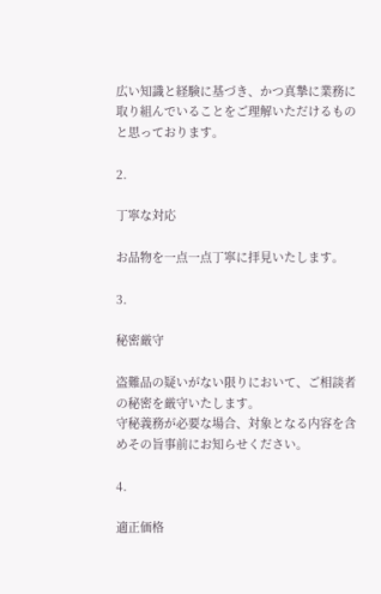広い知識と経験に基づき、かつ真摯に業務に取り組んでいることをご理解いただけるものと思っております。

2.

丁寧な対応

お品物を一点一点丁寧に拝見いたします。

3.

秘密厳守

盗難品の疑いがない限りにおいて、ご相談者の秘密を厳守いたします。
守秘義務が必要な場合、対象となる内容を含めその旨事前にお知らせください。

4.

適正価格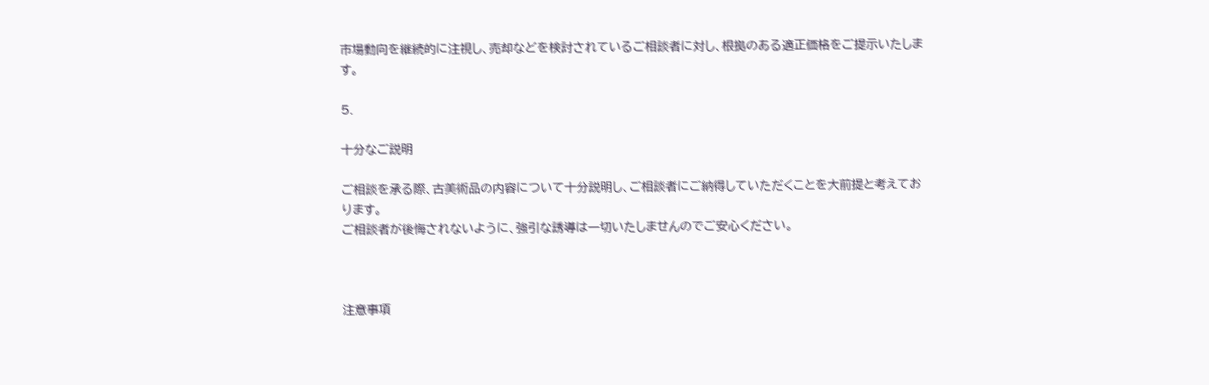市場動向を継続的に注視し、売却などを検討されているご相談者に対し、根拠のある適正価格をご提示いたします。

5.

十分なご説明

ご相談を承る際、古美術品の内容について十分説明し、ご相談者にご納得していただくことを大前提と考えております。
ご相談者が後悔されないように、強引な誘導は一切いたしませんのでご安心ください。



注意事項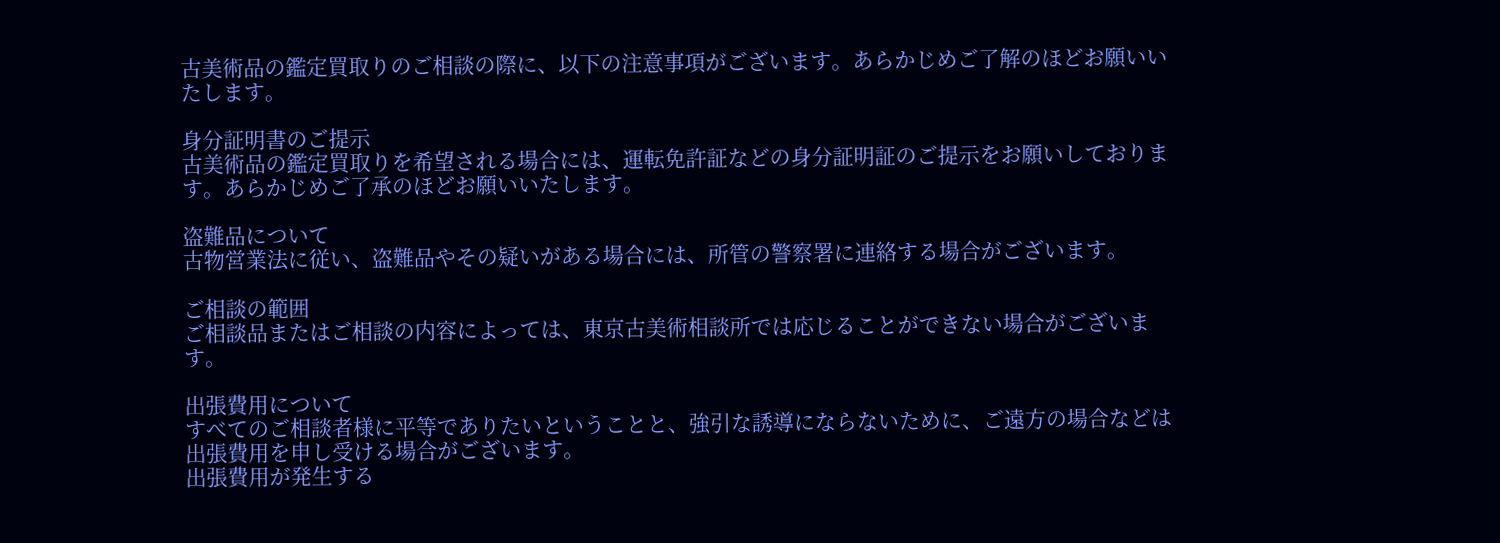古美術品の鑑定買取りのご相談の際に、以下の注意事項がございます。あらかじめご了解のほどお願いいたします。

身分証明書のご提示
古美術品の鑑定買取りを希望される場合には、運転免許証などの身分証明証のご提示をお願いしております。あらかじめご了承のほどお願いいたします。

盗難品について
古物営業法に従い、盗難品やその疑いがある場合には、所管の警察署に連絡する場合がございます。

ご相談の範囲
ご相談品またはご相談の内容によっては、東京古美術相談所では応じることができない場合がございます。

出張費用について
すべてのご相談者様に平等でありたいということと、強引な誘導にならないために、ご遠方の場合などは出張費用を申し受ける場合がございます。
出張費用が発生する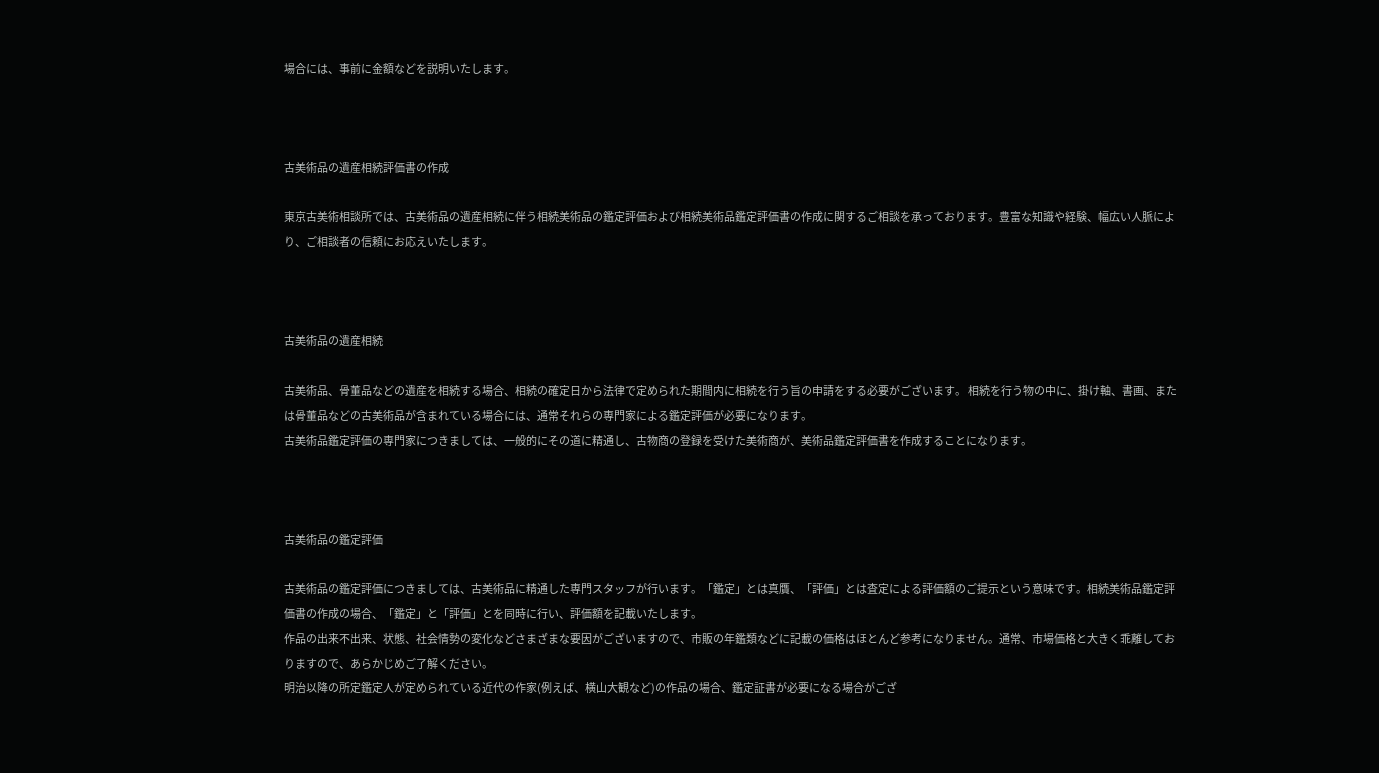場合には、事前に金額などを説明いたします。



古美術品の遺産相続評価書の作成

東京古美術相談所では、古美術品の遺産相続に伴う相続美術品の鑑定評価および相続美術品鑑定評価書の作成に関するご相談を承っております。豊富な知識や経験、幅広い人脈により、ご相談者の信頼にお応えいたします。



古美術品の遺産相続

古美術品、骨董品などの遺産を相続する場合、相続の確定日から法律で定められた期間内に相続を行う旨の申請をする必要がございます。 相続を行う物の中に、掛け軸、書画、または骨董品などの古美術品が含まれている場合には、通常それらの専門家による鑑定評価が必要になります。
古美術品鑑定評価の専門家につきましては、一般的にその道に精通し、古物商の登録を受けた美術商が、美術品鑑定評価書を作成することになります。



古美術品の鑑定評価

古美術品の鑑定評価につきましては、古美術品に精通した専門スタッフが行います。「鑑定」とは真贋、「評価」とは査定による評価額のご提示という意味です。相続美術品鑑定評価書の作成の場合、「鑑定」と「評価」とを同時に行い、評価額を記載いたします。
作品の出来不出来、状態、社会情勢の変化などさまざまな要因がございますので、市販の年鑑類などに記載の価格はほとんど参考になりません。通常、市場価格と大きく乖離しておりますので、あらかじめご了解ください。
明治以降の所定鑑定人が定められている近代の作家(例えば、横山大観など)の作品の場合、鑑定証書が必要になる場合がござ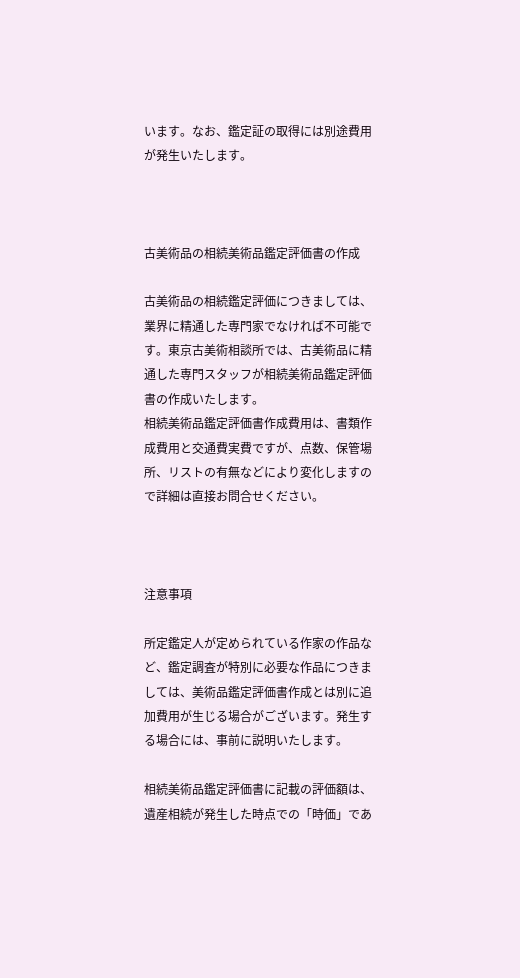います。なお、鑑定証の取得には別途費用が発生いたします。



古美術品の相続美術品鑑定評価書の作成

古美術品の相続鑑定評価につきましては、業界に精通した専門家でなければ不可能です。東京古美術相談所では、古美術品に精通した専門スタッフが相続美術品鑑定評価書の作成いたします。
相続美術品鑑定評価書作成費用は、書類作成費用と交通費実費ですが、点数、保管場所、リストの有無などにより変化しますので詳細は直接お問合せください。



注意事項

所定鑑定人が定められている作家の作品など、鑑定調査が特別に必要な作品につきましては、美術品鑑定評価書作成とは別に追加費用が生じる場合がございます。発生する場合には、事前に説明いたします。

相続美術品鑑定評価書に記載の評価額は、遺産相続が発生した時点での「時価」であ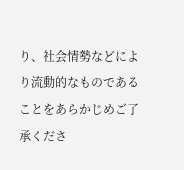り、社会情勢などにより流動的なものであることをあらかじめご了承くださ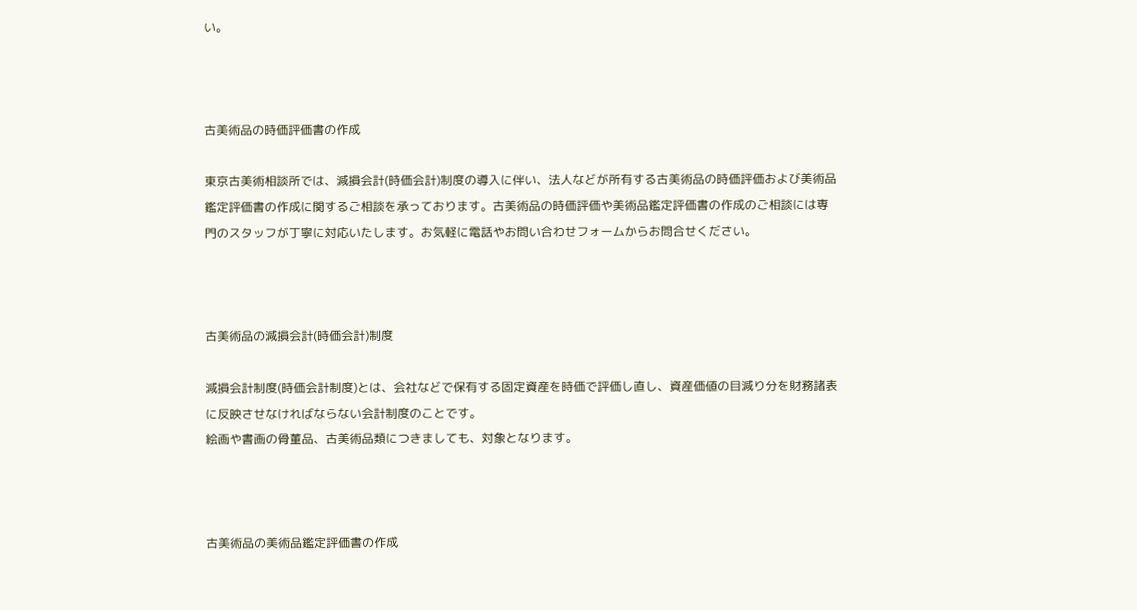い。



古美術品の時価評価書の作成

東京古美術相談所では、減損会計(時価会計)制度の導入に伴い、法人などが所有する古美術品の時価評価および美術品鑑定評価書の作成に関するご相談を承っております。古美術品の時価評価や美術品鑑定評価書の作成のご相談には専門のスタッフが丁寧に対応いたします。お気軽に電話やお問い合わせフォームからお問合せください。



古美術品の減損会計(時価会計)制度

減損会計制度(時価会計制度)とは、会社などで保有する固定資産を時価で評価し直し、資産価値の目減り分を財務諸表に反映させなければならない会計制度のことです。
絵画や書画の骨董品、古美術品類につきましても、対象となります。



古美術品の美術品鑑定評価書の作成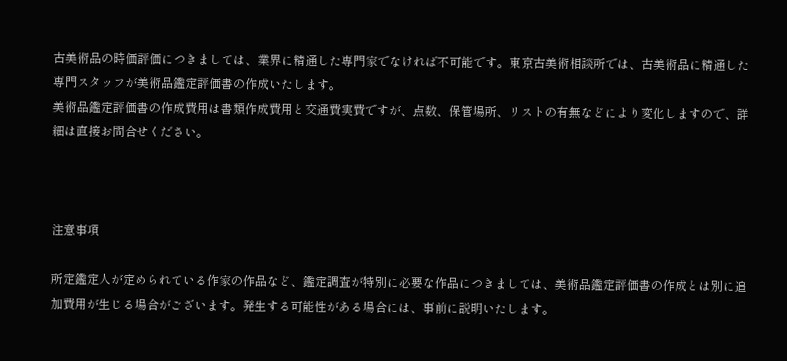古美術品の時価評価につきましては、業界に精通した専門家でなければ不可能です。東京古美術相談所では、古美術品に精通した専門スタッフが美術品鑑定評価書の作成いたします。
美術品鑑定評価書の作成費用は書類作成費用と交通費実費ですが、点数、保管場所、リストの有無などにより変化しますので、詳細は直接お問合せください。



注意事項

所定鑑定人が定められている作家の作品など、鑑定調査が特別に必要な作品につきましては、美術品鑑定評価書の作成とは別に追加費用が生じる場合がございます。発生する可能性がある場合には、事前に説明いたします。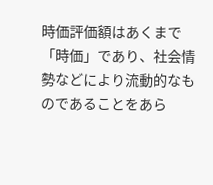時価評価額はあくまで「時価」であり、社会情勢などにより流動的なものであることをあら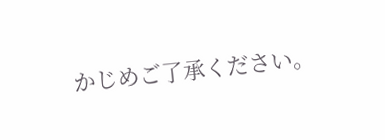かじめご了承ください。